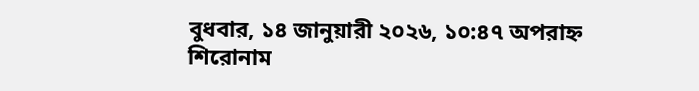বুধবার, ১৪ জানুয়ারী ২০২৬, ১০:৪৭ অপরাহ্ন
শিরোনাম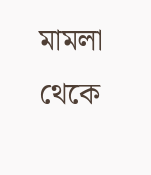মামলা থেকে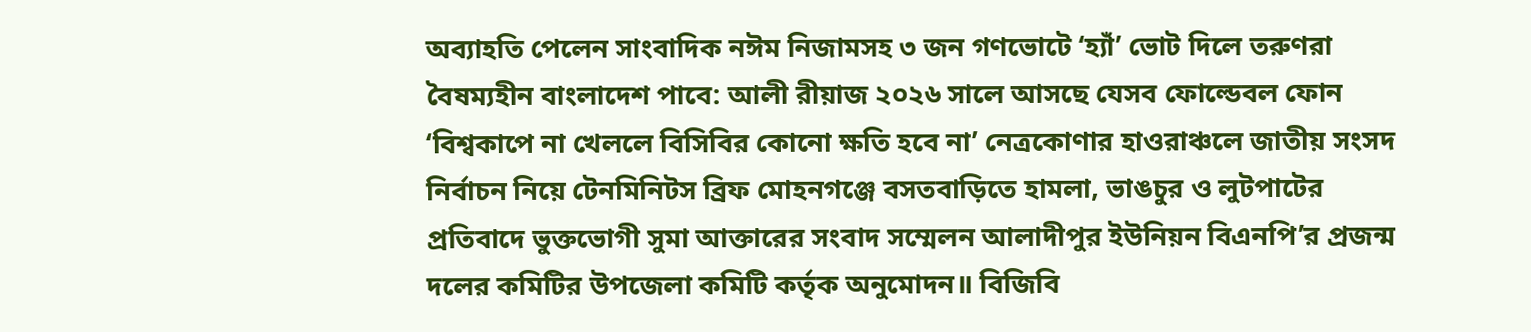অব্যাহতি পেলেন সাংবাদিক নঈম নিজামসহ ৩ জন গণভোটে ‘হ্যাঁ’ ভোট দিলে তরুণরা বৈষম্যহীন বাংলাদেশ পাবে: আলী রীয়াজ ২০২৬ সালে আসছে যেসব ফোল্ডেবল ফোন ‘বিশ্বকাপে না খেললে বিসিবির কোনো ক্ষতি হবে না’ নেত্রকোণার হাওরাঞ্চলে জাতীয় সংসদ নির্বাচন নিয়ে টেনমিনিটস ব্রিফ মোহনগঞ্জে বসতবাড়িতে হামলা, ভাঙচুর ও লুটপাটের প্রতিবাদে ভুক্তভোগী সুমা আক্তারের সংবাদ সম্মেলন আলাদীপুর ইউনিয়ন বিএনপি’র প্রজন্ম দলের কমিটির উপজেলা কমিটি কর্তৃক অনুমোদন॥ বিজিবি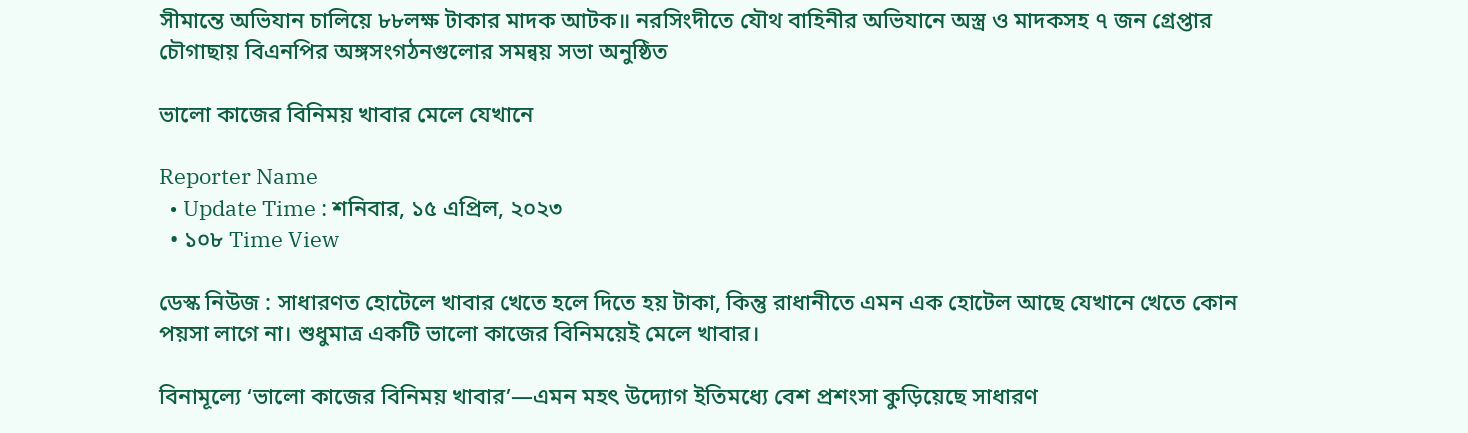সীমান্তে অভিযান চালিয়ে ৮৮লক্ষ টাকার মাদক আটক॥ নরসিংদীতে যৌথ বাহিনীর অভিযানে অস্ত্র ও মাদকসহ ৭ জন গ্রেপ্তার চৌগাছায় বিএনপির অঙ্গসংগঠনগুলোর সমন্বয় সভা অনুষ্ঠিত

ভালো কাজের বিনিময় খাবার মেলে যেখানে

Reporter Name
  • Update Time : শনিবার, ১৫ এপ্রিল, ২০২৩
  • ১০৮ Time View

ডেস্ক নিউজ : সাধারণত হোটেলে খাবার খেতে হলে দিতে হয় টাকা, কিন্তু রাধানীতে এমন এক হোটেল আছে যেখানে খেতে কোন পয়সা লাগে না। শুধুমাত্র একটি ভালো কাজের বিনিময়েই মেলে খাবার।

বিনামূল্যে ‘ভালো কাজের বিনিময় খাবার’—এমন মহৎ উদ্যোগ ইতিমধ্যে বেশ প্রশংসা কুড়িয়েছে সাধারণ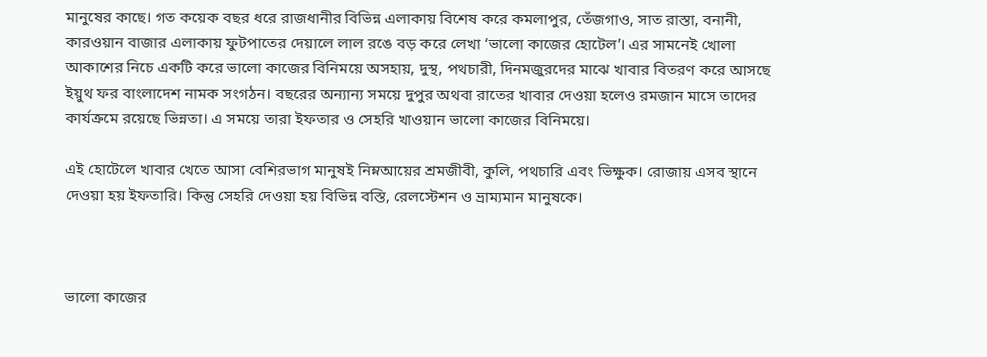মানুষের কাছে। গত কয়েক বছর ধরে রাজধানীর বিভিন্ন এলাকায় বিশেষ করে কমলাপুর, তেঁজগাও, সাত রাস্তা, বনানী, কারওয়ান বাজার এলাকায় ফুটপাতের দেয়ালে লাল রঙে বড় করে লেখা ‘ভালো কাজের হোটেল’। এর সামনেই খোলা আকাশের নিচে একটি করে ভালো কাজের বিনিময়ে অসহায়, দুস্থ, পথচারী, দিনমজুরদের মাঝে খাবার বিতরণ করে আসছে ইয়ুথ ফর বাংলাদেশ নামক সংগঠন। বছরের অন্যান্য সময়ে দুপুর অথবা রাতের খাবার দেওয়া হলেও রমজান মাসে তাদের কার্যক্রমে রয়েছে ভিন্নতা। এ সময়ে তারা ইফতার ও সেহরি খাওয়ান ভালো কাজের বিনিময়ে।

এই হোটেলে খাবার খেতে আসা বেশিরভাগ মানুষই নিম্নআয়ের শ্রমজীবী, কুলি, পথচারি এবং ভিক্ষুক। রোজায় এসব স্থানে দেওয়া হয় ইফতারি। কিন্তু সেহরি দেওয়া হয় বিভিন্ন বস্তি, রেলস্টেশন ও ভ্রাম্যমান মানুষকে।



ভালো কাজের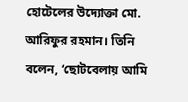হোটেলের উদ্যোক্তা মো. আরিফুর রহমান। তিনি বলেন, ‘ছোটবেলায় আমি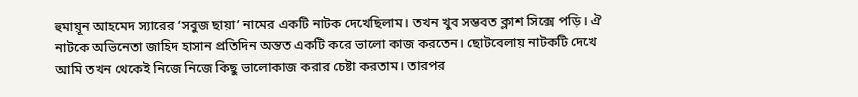হুমায়ূন আহমেদ স্যারের ‘সবুজ ছায়া’ নামের একটি নাটক দেখেছিলাম। তখন খুব সম্ভবত ক্লাশ সিক্সে পড়ি। ঐ নাটকে অভিনেতা জাহিদ হাসান প্রতিদিন অন্তত একটি করে ভালো কাজ করতেন। ছোটবেলায় নাটকটি দেখে আমি তখন থেকেই নিজে নিজে কিছু ভালোকাজ করার চেষ্টা করতাম। তারপর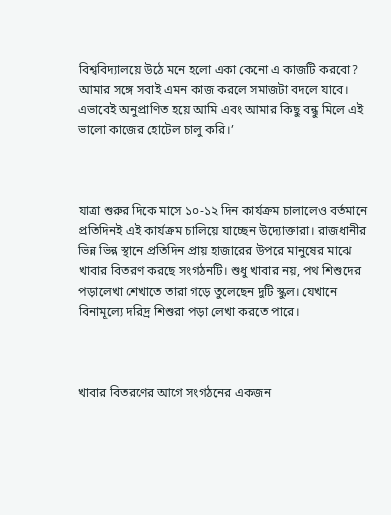বিশ্ববিদ্যালয়ে উঠে মনে হলো একা কেনো এ কাজটি করবো? আমার সঙ্গে সবাই এমন কাজ করলে সমাজটা বদলে যাবে। এভাবেই অনুপ্রাণিত হয়ে আমি এবং আমার কিছু বন্ধু মিলে এই ভালো কাজের হোটেল চালু করি।’



যাত্রা শুরুর দিকে মাসে ১০-১২ দিন কার্যক্রম চালালেও বর্তমানে প্রতিদিনই এই কার্যক্রম চালিয়ে যাচ্ছেন উদ্যোক্তারা। রাজধানীর ভিন্ন ভিন্ন স্থানে প্রতিদিন প্রায় হাজারের উপরে মানুষের মাঝে খাবার বিতরণ করছে সংগঠনটি। শুধু খাবার নয়, পথ শিশুদের পড়ালেখা শেখাতে তারা গড়ে তুলেছেন দুটি স্কুল। যেখানে বিনামূল্যে দরিদ্র শিশুরা পড়া লেখা করতে পারে।



খাবার বিতরণের আগে সংগঠনের একজন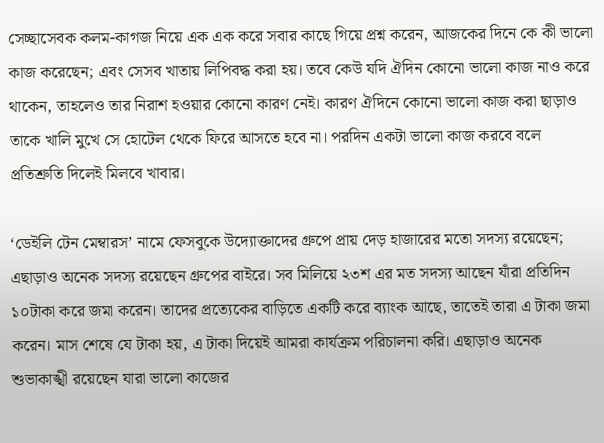সেচ্ছাসেবক কলম-কাগজ নিয়ে এক এক করে সবার কাছে গিয়ে প্রশ্ন করেন, আজকের দিনে কে কী ভালো কাজ করেছেন; এবং সেসব খাতায় লিপিবদ্ধ করা হয়। তবে কেউ যদি ঐদিন কোনো ভালো কাজ নাও করে থাকেন, তাহলেও তার নিরাশ হওয়ার কোনো কারণ নেই। কারণ ঐদিনে কোনো ভালো কাজ করা ছাড়াও তাকে খালি মুখে সে হোটেল থেকে ফিরে আসতে হবে না। পরদিন একটা ভালো কাজ করবে বলে প্রতিশ্রুতি দিলেই মিলবে খাবার।

‘ডেইলি টেন মেম্বারস’ নামে ফেসবুকে উদ্যোক্তাদের গ্রুপে প্রায় দেড় হাজারের মতো সদস্য রয়েছেন; এছাড়াও অনেক সদস্য রয়েছেন গ্রুপের বাইরে। সব মিলিয়ে ২৩শ এর মত সদস্য আছেন যাঁরা প্রতিদিন ১০টাকা করে জমা করেন। তাদের প্রত্যেকের বাড়িতে একটি করে ব্যাংক আছে, তাতেই তারা এ টাকা জমা করেন। মাস শেষে যে টাকা হয়, এ টাকা দিয়েই আমরা কার্যক্রম পরিচালনা করি। এছাড়াও অনেক শুভাকাঙ্খী রয়েছেন যারা ভালো কাজের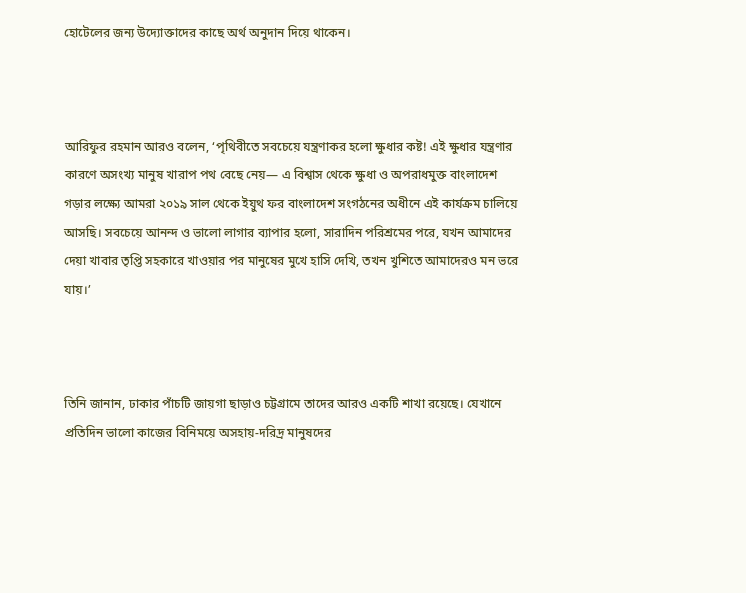হোটেলের জন্য উদ্যোক্তাদের কাছে অর্থ অনুদান দিয়ে থাকেন।



আরিফুর রহমান আরও বলেন, ‘পৃথিবীতে সবচেয়ে যন্ত্রণাকর হলো ক্ষুধার কষ্ট! এই ক্ষুধার যন্ত্রণার কারণে অসংখ্য মানুষ খারাপ পথ বেছে নেয়— এ বিশ্বাস থেকে ক্ষুধা ও অপরাধমুক্ত বাংলাদেশ গড়ার লক্ষ্যে আমরা ২০১৯ সাল থেকে ইয়ুথ ফর বাংলাদেশ সংগঠনের অধীনে এই কার্যক্রম চালিয়ে আসছি। সবচেয়ে আনন্দ ও ভালো লাগার ব্যাপার হলো, সারাদিন পরিশ্রমের পরে, যখন আমাদের দেয়া খাবার তৃপ্তি সহকারে খাওয়ার পর মানুষের মুখে হাসি দেখি, তখন খুশিতে আমাদেরও মন ভরে যায়।’



তিনি জানান, ঢাকার পাঁচটি জায়গা ছাড়াও চট্টগ্রামে তাদের আরও একটি শাখা রয়েছে। যেখানে প্রতিদিন ভালো কাজের বিনিময়ে অসহায়-দরিদ্র মানুষদের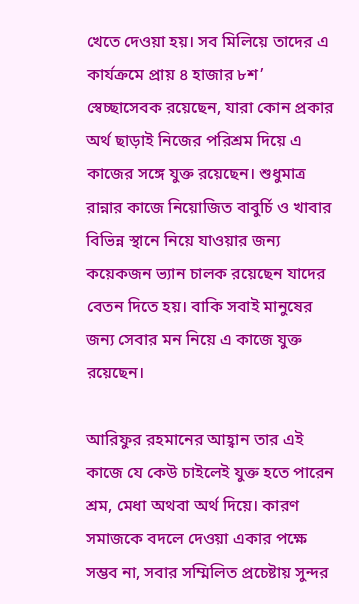খেতে দেওয়া হয়। সব মিলিয়ে তাদের এ কার্যক্রমে প্রায় ৪ হাজার ৮শ’ স্বেচ্ছাসেবক রয়েছেন, যারা কোন প্রকার অর্থ ছাড়াই নিজের পরিশ্রম দিয়ে এ কাজের সঙ্গে যুক্ত রয়েছেন। শুধুমাত্র রান্নার কাজে নিয়োজিত বাবুর্চি ও খাবার বিভিন্ন স্থানে নিয়ে যাওয়ার জন্য কয়েকজন ভ্যান চালক রয়েছেন যাদের বেতন দিতে হয়। বাকি সবাই মানুষের জন্য সেবার মন নিয়ে এ কাজে যুক্ত রয়েছেন।

আরিফুর রহমানের আহ্বান তার এই কাজে যে কেউ চাইলেই যুক্ত হতে পারেন শ্রম, মেধা অথবা অর্থ দিয়ে। কারণ সমাজকে বদলে দেওয়া একার পক্ষে সম্ভব না, সবার সম্মিলিত প্রচেষ্টায় সুন্দর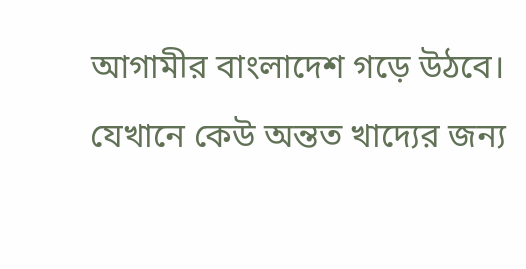আগামীর বাংলাদেশ গড়ে উঠবে। যেখানে কেউ অন্তত খাদ্যের জন্য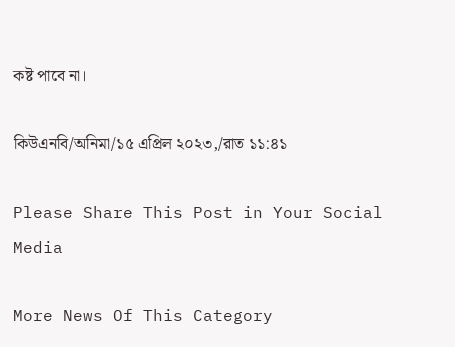কষ্ট পাবে না।

কিউএনবি/অনিমা/১৫ এপ্রিল ২০২৩,/রাত ১১:৪১

Please Share This Post in Your Social Media

More News Of This Category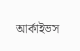আর্কাইভস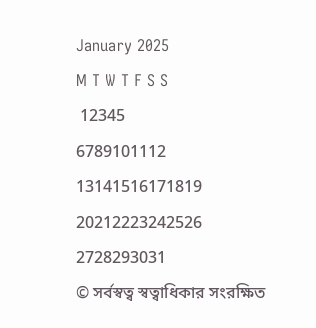January 2025
M T W T F S S
 12345
6789101112
13141516171819
20212223242526
2728293031
© সর্বস্বত্ব স্বত্বাধিকার সংরক্ষিত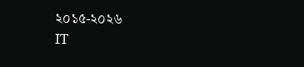২০১৫-২০২৬
IT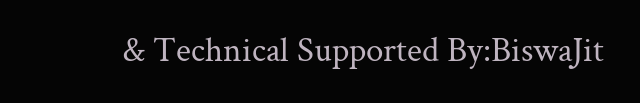& Technical Supported By:BiswaJit